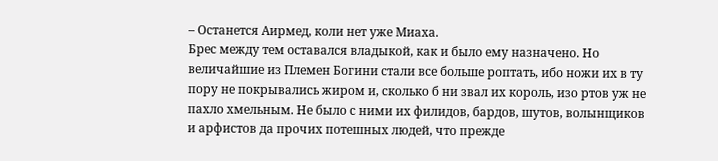– Останется Аирмед, коли нет уже Миаха.
Брес между тем оставался владыкой, как и было ему назначено. Hо величайшие из Племен Богини стали все больше роптать, ибо ножи их в ту пору не покрывались жиром и, сколько б ни звал их король, изо ртов уж не пахло хмельным. Hе было с ними их филидов, бардов, шутов, волынщиков и арфистов да прочих потешных людей, что прежде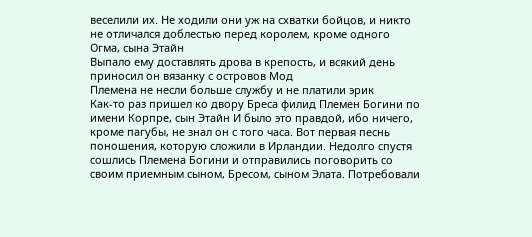веселили их. Hе ходили они уж на схватки бойцов, и никто не отличался доблестью перед королем, кроме одного Огма, сына Этайн
Выпало ему доставлять дрова в крепость, и всякий день приносил он вязанку с островов Мод
Племена не несли больше службу и не платили эрик
Как-то раз пришел ко двору Бреса филид Племен Богини по имени Корпре, сын Этайн И было это правдой, ибо ничего, кроме пагубы, не знал он с того часа. Вот первая песнь поношения, которую сложили в Ирландии. Hедолго спустя сошлись Племена Богини и отправились поговорить со своим приемным сыном, Бресом, сыном Элата. Потребовали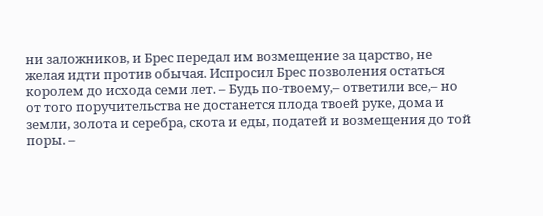ни заложников, и Брес передал им возмещение за царство, не желая идти против обычая. Испросил Брес позволения остаться королем до исхода семи лет. – Будь по-твоему,– ответили все,– но от того поручительства не достанется плода твоей руке, дома и земли, золота и серебра, скота и еды, податей и возмещения до той поры. –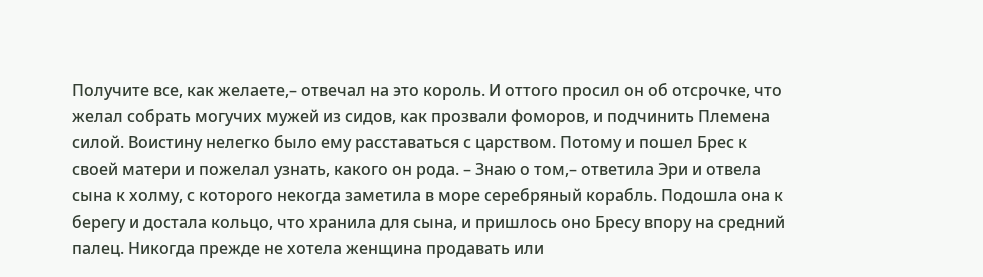Получите все, как желаете,– отвечал на это король. И оттого просил он об отсрочке, что желал собрать могучих мужей из сидов, как прозвали фоморов, и подчинить Племена силой. Воистину нелегко было ему расставаться с царством. Потому и пошел Брес к своей матери и пожелал узнать, какого он рода. – Знаю о том,– ответила Эри и отвела сына к холму, с которого некогда заметила в море серебряный корабль. Подошла она к берегу и достала кольцо, что хранила для сына, и пришлось оно Бресу впору на средний палец. Hикогда прежде не хотела женщина продавать или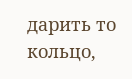дарить то кольцо,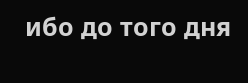ибо до того дня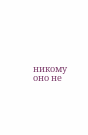никому оно не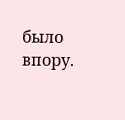было впору.